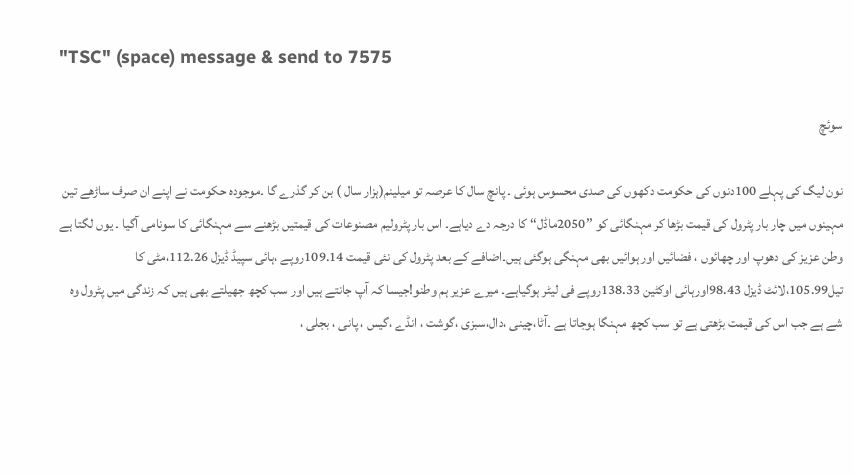"TSC" (space) message & send to 7575

سوئچ

نون لیگ کی پہلے 100دنوں کی حکومت دکھوں کی صدی محسوس ہوئی ۔ پانچ سال کا عرصہ تو میلینم(ہزار سال ) بن کر گذرے گا ۔موجودہ حکومت نے اپنے ان صرف ساڑھے تین مہینوں میں چار بار پٹرول کی قیمت بڑھا کر مہنگائی کو ’’2050ماڈل‘‘ کا درجہ دے دیاہے۔ اس بار پٹرولیم مصنوعات کی قیمتیں بڑھنے سے مہنگائی کا سونامی آگیا ۔ یوں لگتا ہے وطن عزیز کی دھوپ اور چھائوں ، فضائیں اور ہوائیں بھی مہنگی ہوگئی ہیں۔اضافے کے بعد پٹرول کی نئی قیمت 109.14روپے ،ہائی سپیڈ ڈیزل 112.26،مٹی کا تیل105.99،لائٹ ڈیزل 98.43اورہائی اوکٹین 138.33روپے فی لیٹر ہوگیاہے۔ میرے عزیر ہم وطنو!جیسا کہ آپ جانتے ہیں اور سب کچھ جھیلتے بھی ہیں کہ زندگی میں پٹرول وہ شے ہے جب اس کی قیمت بڑھتی ہے تو سب کچھ مہنگا ہوجاتا ہے ۔آٹا،چینی ،دال،سبزی ،گوشت ، انڈے ،گیس ، پانی ، بجلی ،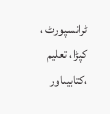ٹرانسپورٹ ، کپڑا، تعلیم ،کتابیںاور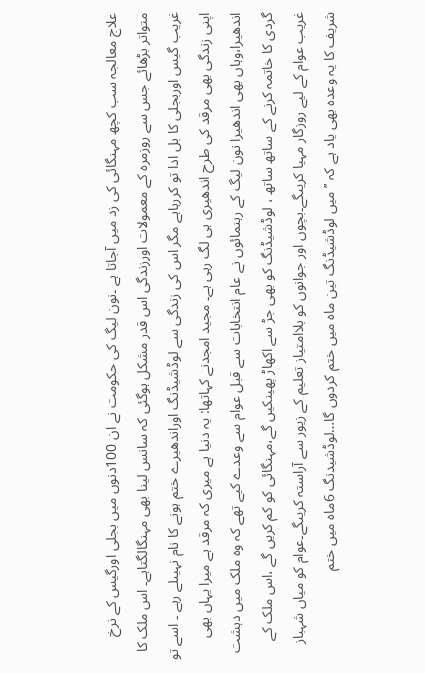علاج معالجہ سب کچھ مہنگائی کی زد میں آجاتا ہے ۔نون لیگ کی حکومت نے ان 100دنوں میں بجلی اورگیس کے نرخ متواتر بڑھائے جس سے روزمرہ کے معمولات اورزندگی اس قدر مشکل ہوگئی کہ سانس لینا بھی مہنگالگتاہے۔ اس ملک کا غریب گیس اوربجلی کا بل ادا تو کررہاہے مگر اس کی زندگی سے لوڈشیڈنگ اوراندھیرے ختم ہونے کا نام نہیںلے رہے ۔ اسے تو اپنی زندگی بھی مرقد کی طرح اندھیری ہی لگ رہی ہے۔ مجید امجدنے کہاتھا: یہ دنیا ہے میری کہ مرقد ہے میرا یہاں بھی اندھیرا،وہاں بھی اندھیرا نون لیگ کے رہنمائوں نے عام انتخابات سے قبل عوام سے وعدے کیے تھے کہ وہ ملک میں دہشت گردی کا خاتمہ کرنے کے ساتھ ساتھ ، لوڈشیڈنگ کو بھی جڑ سے اکھاڑ پھینکیں گے،مہنگائی کو کم کریں گے ،اس ملک کے غریب عوام کے لیے روزگار مہیا کریںگے۔بچوں اور جوانوں کو بلاامتیاز تعلیم کے زیور سے آراستہ کریںگے۔عوام کو میاں شہباز شریف کا یہ وعدہ بھی یاد ہے کہ ’’ میں لوڈشیڈنگ تین ماہ میں ختم کردوں گا…لوڈشیدنگ 6ماہ میں ختم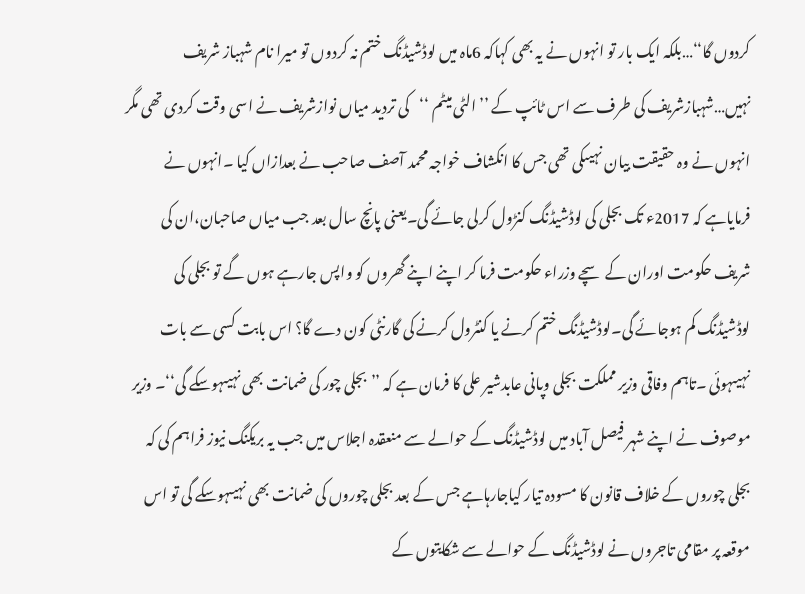کردوں گا‘‘…بلکہ ایک بار تو انہوں نے یہ بھی کہاکہ 6ماہ میں لوڈشیڈنگ ختم نہ کردوں تو میرا نام شہباز شریف نہیں…شہبازشریف کی طرف سے اس ٹائپ کے ’’الٹی میٹم ‘‘کی تردید میاں نوازشریف نے اسی وقت کردی تھی مگر انہوں نے وہ حقیقت بیان نہیںکی تھی جس کا انکشاف خواجہ محمد آصف صاحب نے بعدازاں کیا ۔انہوں نے فرمایاہے کہ 2017ء تک بجلی کی لوڈشیڈنگ کنڑول کرلی جائے گی۔یعنی پانچ سال بعد جب میاں صاحبان،ان کی شریف حکومت اوران کے سچے وزراء حکومت فرما کر اپنے اپنے گھروں کو واپس جارہے ہوں گے تو بجلی کی لوڈشیڈنگ کم ہوجائے گی۔لوڈشیڈنگ ختم کرنے یا کنٹرول کرنے کی گارنٹی کون دے گا؟ اس بابت کسی سے بات نہیںہوئی ۔تاہم وفاقی وزیر مملکت بجلی وپانی عابدشیر علی کا فرمان ہے کہ ’’بجلی چور کی ضمانت بھی نہیںہوسکے گی‘‘۔ وزیر موصوف نے اپنے شہر فیصل آباد میں لوڈشیڈنگ کے حوالے سے منعقدہ اجلاس میں جب یہ بریکنگ نیوز فراہم کی کہ بجلی چوروں کے خلاف قانون کا مسودہ تیار کیاجارہاہے جس کے بعد بجلی چوروں کی ضمانت بھی نہیںہوسکے گی تو اس موقعہ پر مقامی تاجروں نے لوڈشیڈنگ کے حوالے سے شکایتوں کے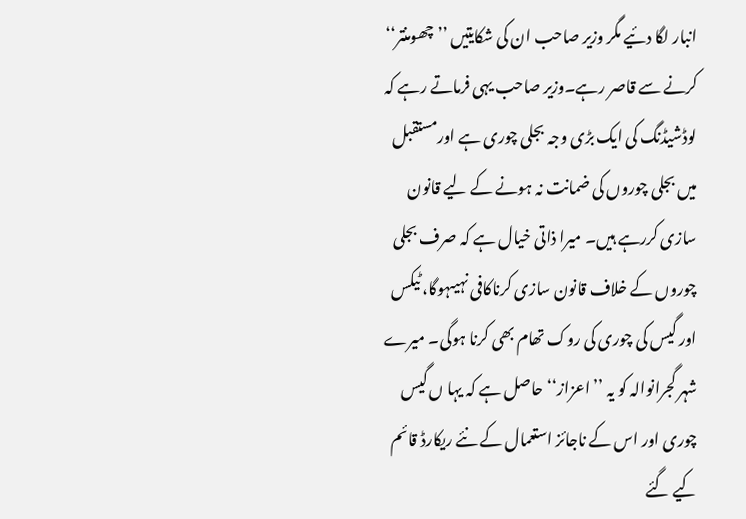انبار لگا دئیے مگر وزیر صاحب ان کی شکایتیں ’’چھومنتر‘‘ کرنے سے قاصر رہے۔وزیر صاحب یہی فرماتے رہے کہ لوڈشیڈنگ کی ایک بڑی وجہ بجلی چوری ہے اورمستقبل میں بجلی چوروں کی ضمانت نہ ہونے کے لیے قانون سازی کررہے ہیں۔ میرا ذاتی خیال ہے کہ صرف بجلی چوروں کے خلاف قانون سازی کرناکافی نہیںہوگا، ٹیکس اور گیس کی چوری کی روک تھام بھی کرنا ہوگی۔ میرے شہر گجرانوالہ کو یہ ’’ اعزاز‘‘ حاصل ہے کہ یہا ں گیس چوری اور اس کے ناجائز استعمال کے نئے ریکارڈ قائم کیے گئے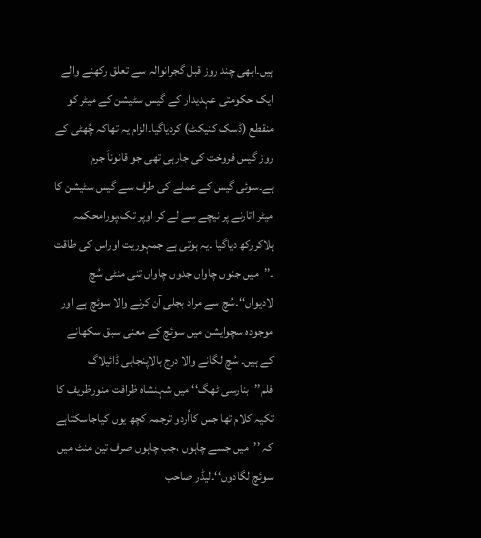ہیں۔ابھی چند روز قبل گجرانوالہ سے تعلق رکھنے والے ایک حکومتی عہدیدار کے گیس سٹیشن کے میٹر کو منقطع (ڈسک کنیکٹ) کردیاگیا۔الزام یہ تھاکہ چُھٹی کے روز گیس فروخت کی جارہی تھی جو قانوناَ جرم ہے۔سوئی گیس کے عملے کی طرف سے گیس سٹیشن کا میٹر اتارنے پر نیچے سے لے کر اوپر تک،پورامحکمہ ہلاکررکھ دیاگیا ۔یہ ہوتی ہے جمہوریت اوراس کی طاقت ۔’’میں جنوں چاواں جدوں چاواں تنی منٹی سُچ لادیواں‘‘۔سُچ سے مراد بجلی آن کرنے والا سوئچ ہے اور موجودہ سچوایشن میں سوئچ کے معنی سبق سکھانے کے ہیں۔ سُچ لگانے والا درج بالاپنجابی ڈائیلاگ فلم’’بنارسی ٹھگ‘‘ میں شہنشاہ ظرافت منورظریف کا تکیہ کلام تھا جس کااُردو ترجمہ کچھ یوں کیاجاسکتاہے کہ ’’میں جسے چاہوں ،جب چاہوں صرف تین منٹ میں سوئچ لگادوں‘‘۔لیڈر صاحب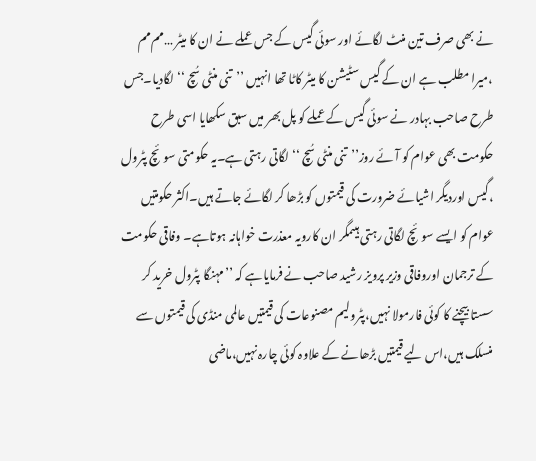نے بھی صرف تین منٹ لگائے اور سوئی گیس کے جس عملے نے ان کا میٹر …مم مم ،میرا مطلب ہے ان کے گیس سٹیشن کا میٹر کاٹا تھا انہیں ’’تنی منٹی سُچ ‘‘ لگادیا۔جس طرح صاحب بہادر نے سوئی گیس کے عملے کو پل بھر میں سبق سکھایا اسی طرح حکومت بھی عوام کو آئے روز’’تنی منٹی سُچ ‘‘ لگاتی رہتی ہے۔یہ حکومتی سوئچ پٹرول ،گیس اوردیگر اشیائے ضرورت کی قیمتوں کو بڑھا کر لگائے جاتے ہیں۔اکثر حکومتیں عوام کو ایسے سوئچ لگاتی رہتی ہیںمگر ان کارویہ معذرت خواہانہ ہوتاہے۔ وفاقی حکومت کے ترجمان اوروفاقی وزیر پرویز رشید صاحب نے فرمایاہے کہ ’’مہنگا پٹرول خرید کر سستا بیچنے کا کوئی فارمولا نہیں،پٹرولیم مصنوعات کی قیمتیں عالمی منڈی کی قیمتوں سے منسلک ہیں،اس لیے قیمتیں بڑھانے کے علاوہ کوئی چارہ نہیں،ماضی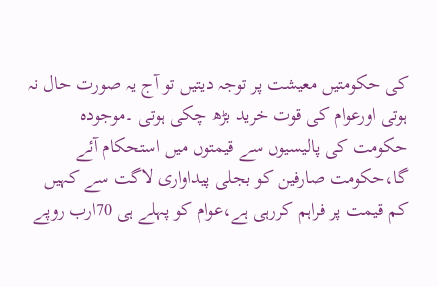کی حکومتیں معیشت پر توجہ دیتیں تو آج یہ صورت حال نہ ہوتی اورعوام کی قوت خرید بڑھ چکی ہوتی ۔موجودہ حکومت کی پالیسیوں سے قیمتوں میں استحکام آئے گا،حکومت صارفین کو بجلی پیداواری لاگت سے کہیں کم قیمت پر فراہم کررہی ہے،عوام کو پہلے ہی 70ارب روپے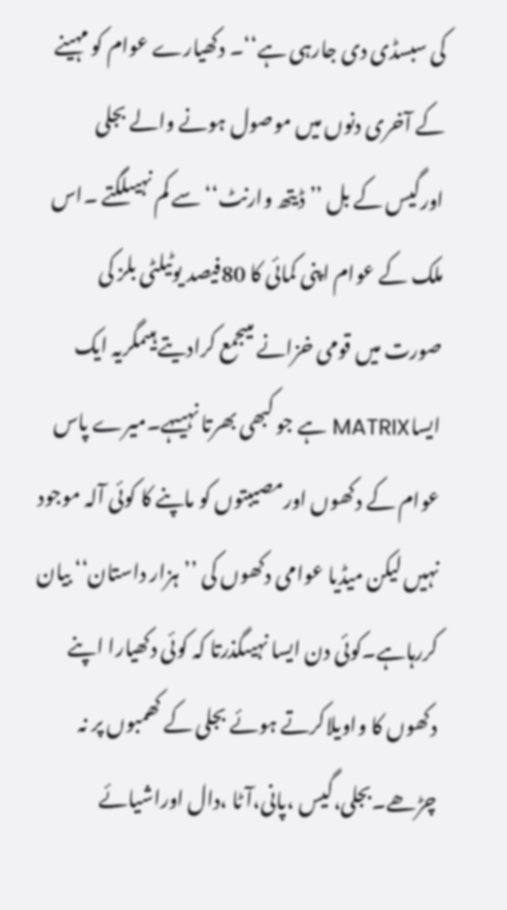کی سبسڈی دی جارہی ہے‘‘۔ دکھیارے عوام کو مہینے کے آخری دنوں میں موصول ہونے والے بجلی اورگیس کے بل ’’ڈیتھ وارنٹ‘‘ سے کم نہیںلگتے ۔اس ملک کے عوام اپنی کمائی کا 80فیصد یوٹیلٹی بلز کی صورت میں قومی خزانے میںجمع کرادیتے ہیںمگریہ ایک ایساMATRIX ہے جو کبھی بھرتا نہیںہے۔میرے پاس عوام کے دکھوں اورمصیبتوں کو ماپنے کا کوئی آلہ موجود نہیں لیکن میڈیا عوامی دکھوں کی ’’ہزار داستان‘‘ بیان کررہاہے۔کوئی دن ایسا نہیںگذرتا کہ کوئی دکھیارا اپنے دکھوں کا واویلاکرتے ہوئے بجلی کے کھمبوں پر نہ چڑھے۔بجلی،گیس ،پانی،آٹا ،دال اوراشیائے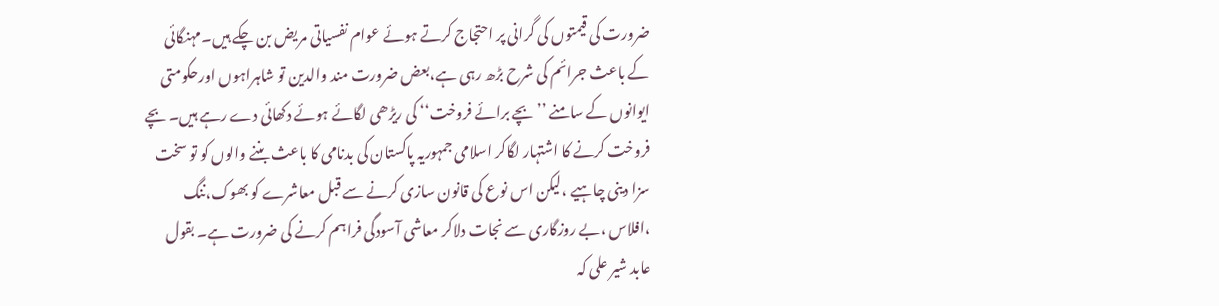ضرورت کی قیمتوں کی گرانی پر احتجاج کرتے ہوئے عوام نفسیاتی مریض بن چکے ہیں۔مہنگائی کے باعث جرائم کی شرح بڑھ رہی ہے،بعض ضرورت مند والدین تو شاہراہوں اورحکومتی ایوانوں کے سامنے ’’بچے برائے فروخت‘‘ کی ریڑھی لگائے ہوئے دکھائی دے رہے ہیں۔ بچے فروخت کرنے کا اشتہار لگاکر اسلامی جمہوریہ پاکستان کی بدنامی کا باعث بننے والوں کو تو سخت سزا دینی چاہیے ،لیکن اس نوع کی قانون سازی کرنے سے قبل معاشرے کو بھوک،ننگ ،افلاس ،بے روزگاری سے نجات دلاکر معاشی آسودگی فراہم کرنے کی ضرورت ہے۔ بقول عابد شیر علی کہ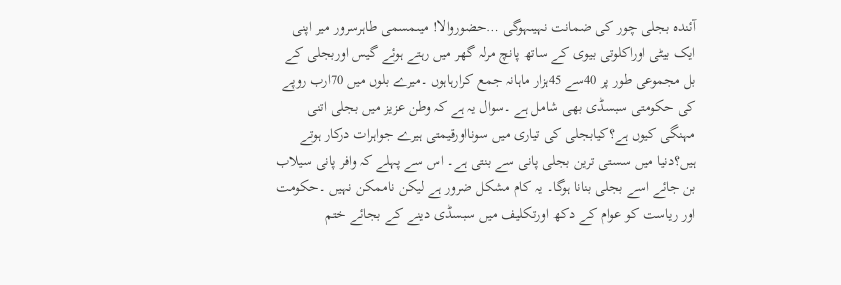آئندہ بجلی چور کی ضمانت نہیںہوگی …حضوروالا! میںمسمی طاہرسرور میر اپنی ایک بیٹی اوراکلوتی بیوی کے ساتھ پانچ مرلہ گھر میں رہتے ہوئے گیس اوربجلی کے بل مجموعی طور پر 40سے 45ہزار ماہانہ جمع کرارہاہوں ۔میرے بلوں میں 70ارب روپے کی حکومتی سبسڈی بھی شامل ہے ۔سوال یہ ہے کہ وطن عزیز میں بجلی اتنی مہنگی کیوں ہے؟کیابجلی کی تیاری میں سونااورقیمتی ہیرے جواہرات درکار ہوتے ہیں؟دنیا میں سستی ترین بجلی پانی سے بنتی ہے۔ اس سے پہلے کہ وافر پانی سیلاب بن جائے اسے بجلی بنانا ہوگا۔ یہ کام مشکل ضرور ہے لیکن ناممکن نہیں ۔حکومت اور ریاست کو عوام کے دکھ اورتکلیف میں سبسڈی دینے کے بجائے ختم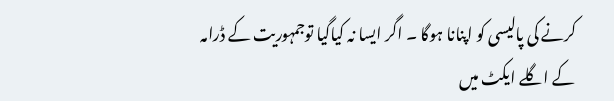کرنے کی پالیسی کو اپنانا ہوگا ۔ اگر ایسا نہ کیاگیا توجمہوریت کے ڈرامہ کے اگلے ایکٹ میں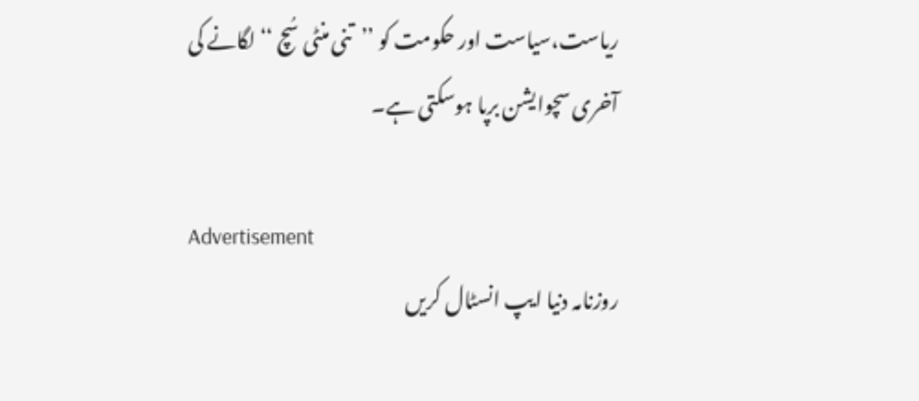ریاست،سیاست اور حکومت کو ’’تنی منٹی سُچ ‘‘ لگانے کی آخری سچوایشن برپا ہوسکتی ہے۔

Advertisement
روزنامہ دنیا ایپ انسٹال کریں